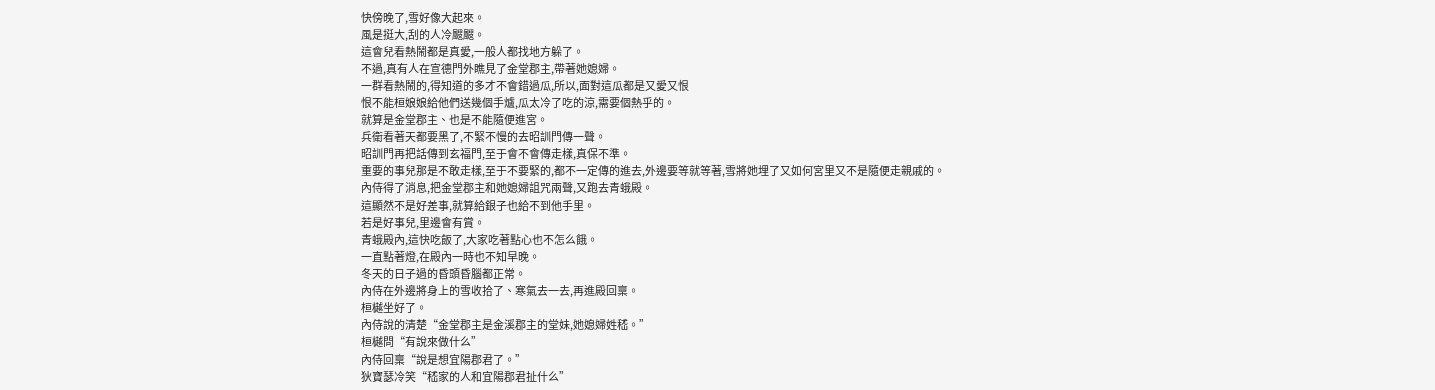快傍晚了,雪好像大起來。
風是挺大,刮的人冷颼颼。
這會兒看熱鬧都是真愛,一般人都找地方躲了。
不過,真有人在宣德門外瞧見了金堂郡主,帶著她媳婦。
一群看熱鬧的,得知道的多才不會錯過瓜,所以,面對這瓜都是又愛又恨
恨不能桓娘娘給他們送幾個手爐,瓜太冷了吃的涼,需要個熱乎的。
就算是金堂郡主、也是不能隨便進宮。
兵衛看著天都要黑了,不緊不慢的去昭訓門傳一聲。
昭訓門再把話傳到玄福門,至于會不會傳走樣,真保不準。
重要的事兒那是不敢走樣,至于不要緊的,都不一定傳的進去,外邊要等就等著,雪將她埋了又如何宮里又不是隨便走親戚的。
內侍得了消息,把金堂郡主和她媳婦詛咒兩聲,又跑去青蛾殿。
這顯然不是好差事,就算給銀子也給不到他手里。
若是好事兒,里邊會有賞。
青蛾殿內,這快吃飯了,大家吃著點心也不怎么餓。
一直點著燈,在殿內一時也不知早晚。
冬天的日子過的昏頭昏腦都正常。
內侍在外邊將身上的雪收拾了、寒氣去一去,再進殿回稟。
桓樾坐好了。
內侍說的清楚“金堂郡主是金溪郡主的堂妹,她媳婦姓嵇。”
桓樾問“有說來做什么”
內侍回稟“說是想宜陽郡君了。”
狄寶瑟冷笑“嵇家的人和宜陽郡君扯什么”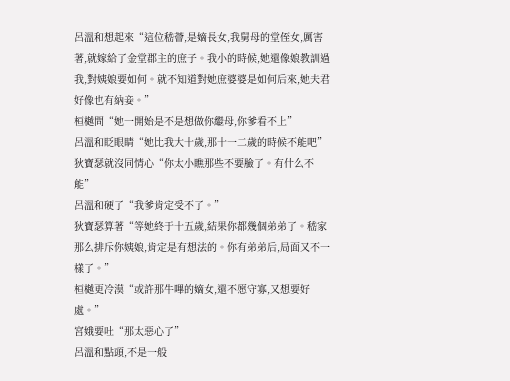呂溫和想起來“這位嵇薈,是嫡長女,我舅母的堂侄女,厲害著,就嫁給了金堂郡主的庶子。我小的時候,她還像娘教訓過我,對姨娘要如何。就不知道對她庶婆婆是如何后來,她夫君好像也有納妾。”
桓樾問“她一開始是不是想做你繼母,你爹看不上”
呂溫和眨眼睛“她比我大十歲,那十一二歲的時候不能吧”
狄寶瑟就沒同情心“你太小瞧那些不要臉了。有什么不能”
呂溫和硬了“我爹肯定受不了。”
狄寶瑟算著“等她終于十五歲,結果你都幾個弟弟了。嵇家那么排斥你姨娘,肯定是有想法的。你有弟弟后,局面又不一樣了。”
桓樾更冷漠“或許那牛嗶的嫡女,還不愿守寡,又想要好處。”
宮娥要吐“那太惡心了”
呂溫和點頭,不是一般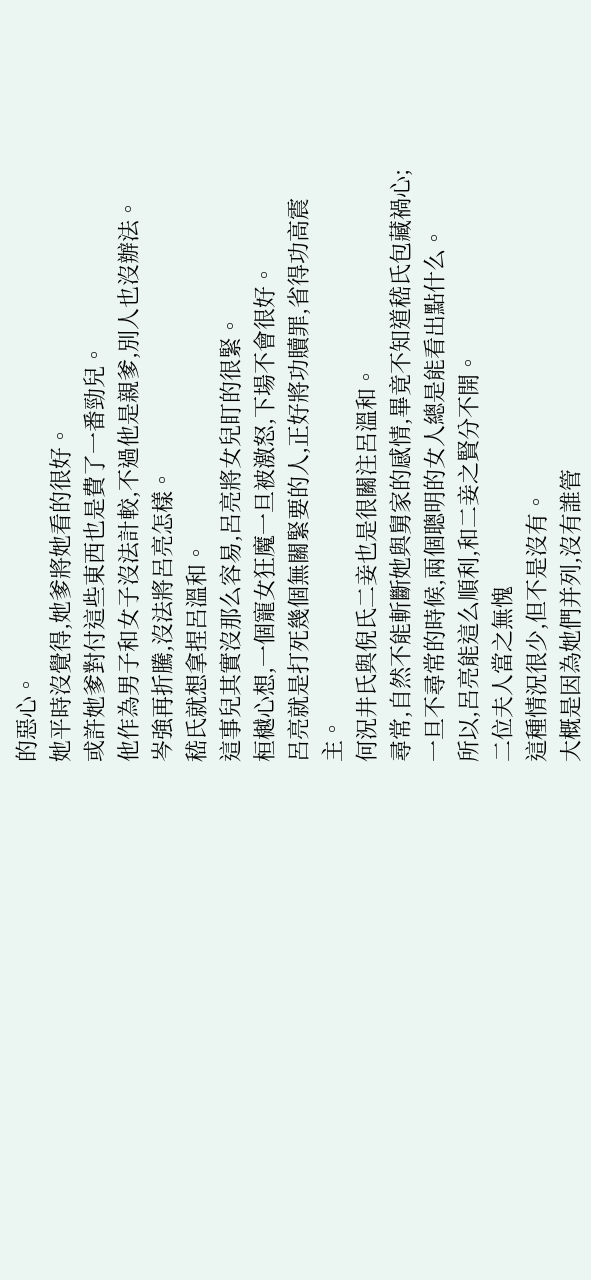的惡心。
她平時沒覺得,她爹將她看的很好。
或許她爹對付這些東西也是費了一番勁兒。
他作為男子和女子沒法計較,不過他是親爹,別人也沒辦法。
岑強再折騰,沒法將呂亮怎樣。
嵇氏就想拿捏呂溫和。
這事兒其實沒那么容易,呂亮將女兒盯的很緊。
桓樾心想,一個寵女狂魔一旦被激怒,下場不會很好。
呂亮就是打死幾個無關緊要的人,正好將功贖罪,省得功高震主。
何況井氏與倪氏二妾也是很關注呂溫和。
尋常,自然不能斬斷她與舅家的感情,畢竟不知道嵇氏包藏禍心;一旦不尋常的時候,兩個聰明的女人總是能看出點什么。
所以,呂亮能這么順利,和二妾之賢分不開。
二位夫人當之無愧
這種情況很少,但不是沒有。
大概是因為她們并列,沒有誰管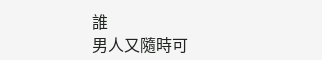誰
男人又隨時可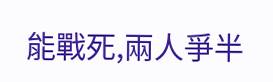能戰死,兩人爭半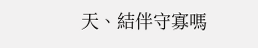天、結伴守寡嗎